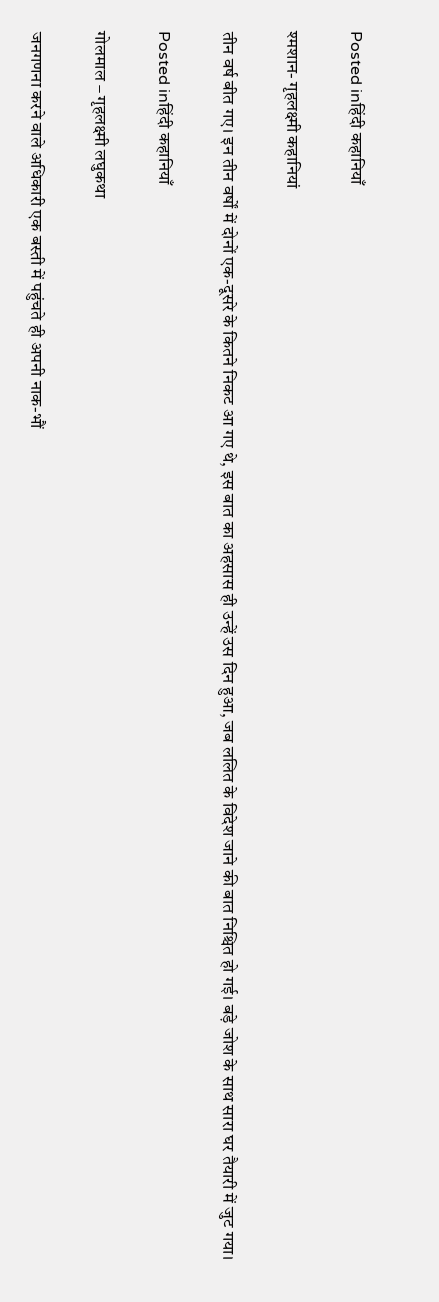Posted inहिंदी कहानियाँ

श्मशान- गृहलक्ष्मी कहानियां

तीन वर्ष बीत गए। इन तीन वर्षों में दोनों एक-दूसरे के कितने निकट आ गए थे, इस बात का अहसास ही उन्हें उस दिन हुआ, जब ललित के विदेश जाने की बात निश्चित हो गई। बड़े जोश के साथ सारा घर तैयारी में जुट गया।

Posted inहिंदी कहानियाँ

गोलमाल – गृहलक्ष्मी लघुकथा

जनगणना करने वाले अधिकारी एक बस्ती में पहुंचते ही अपनी नाक-भौं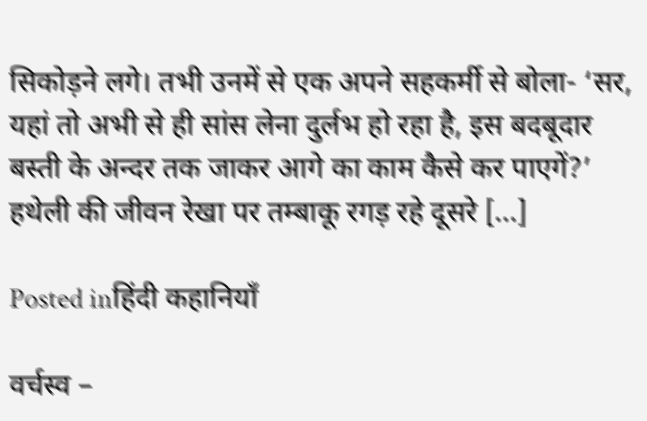सिकोड़ने लगे। तभी उनमें से एक अपने सहकर्मी से बोला- ‘सर, यहां तो अभी से ही सांस लेना दुर्लभ हो रहा है, इस बदबूदार बस्ती के अन्दर तक जाकर आगे का काम कैसे कर पाएगें?’ हथेली की जीवन रेखा पर तम्बाकू रगड़ रहे दूसरे […]

Posted inहिंदी कहानियाँ

वर्चस्व –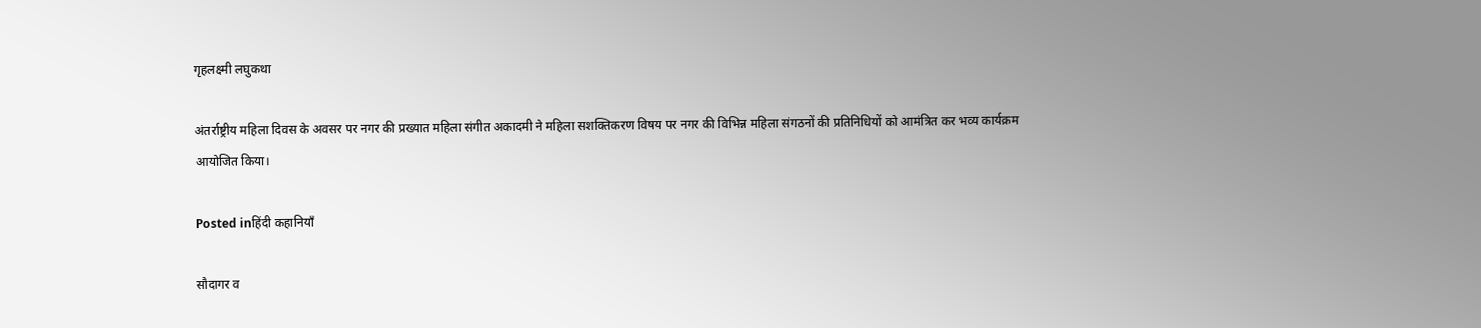गृहलक्ष्मी लघुकथा

अंतर्राष्ट्रीय महिला दिवस के अवसर पर नगर की प्रख्यात महिला संगीत अकादमी ने महिला सशक्तिकरण विषय पर नगर की विभिन्न महिला संगठनों की प्रतिनिधियों को आमंत्रित कर भव्य कार्यक्रम आयोजित किया।

Posted inहिंदी कहानियाँ

सौदागर व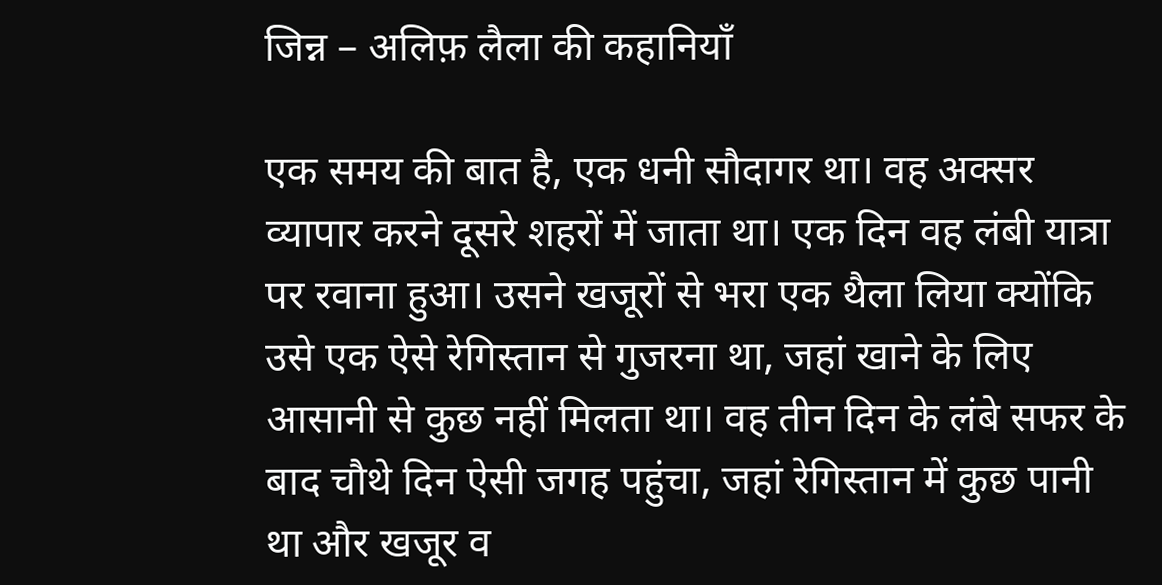जिन्न – अलिफ़ लैला की कहानियाँ

एक समय की बात है, एक धनी सौदागर था। वह अक्सर व्यापार करने दूसरे शहरों में जाता था। एक दिन वह लंबी यात्रा पर रवाना हुआ। उसने खजूरों से भरा एक थैला लिया क्योंकि उसे एक ऐसे रेगिस्तान से गुजरना था, जहां खाने के लिए आसानी से कुछ नहीं मिलता था। वह तीन दिन के लंबे सफर के बाद चौथे दिन ऐसी जगह पहुंचा, जहां रेगिस्तान में कुछ पानी था और खजूर व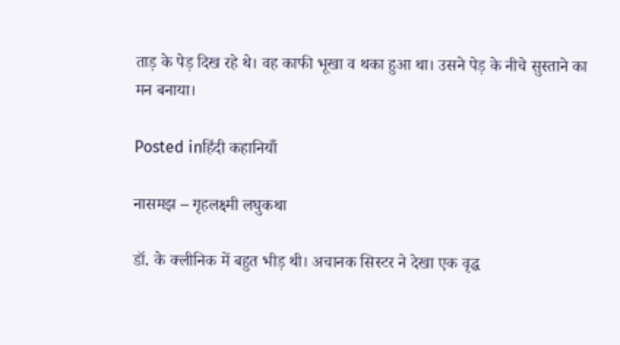ताड़ के पेड़ दिख रहे थे। वह काफी भूखा व थका हुआ था। उसने पेड़ के नीचे सुस्ताने का मन बनाया।

Posted inहिंदी कहानियाँ

नासमझ – गृहलक्ष्मी लघुकथा

डॉ. के क्लीनिक में बहुत भीड़ थी। अचानक सिस्टर ने देखा एक वृद्ध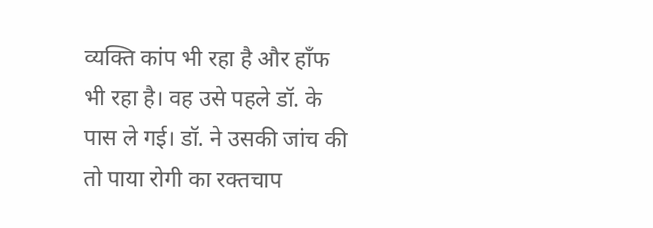व्यक्ति कांप भी रहा है और हाँफ भी रहा है। वह उसे पहले डॉ. के पास ले गई। डॉ. ने उसकी जांच की तो पाया रोगी का रक्तचाप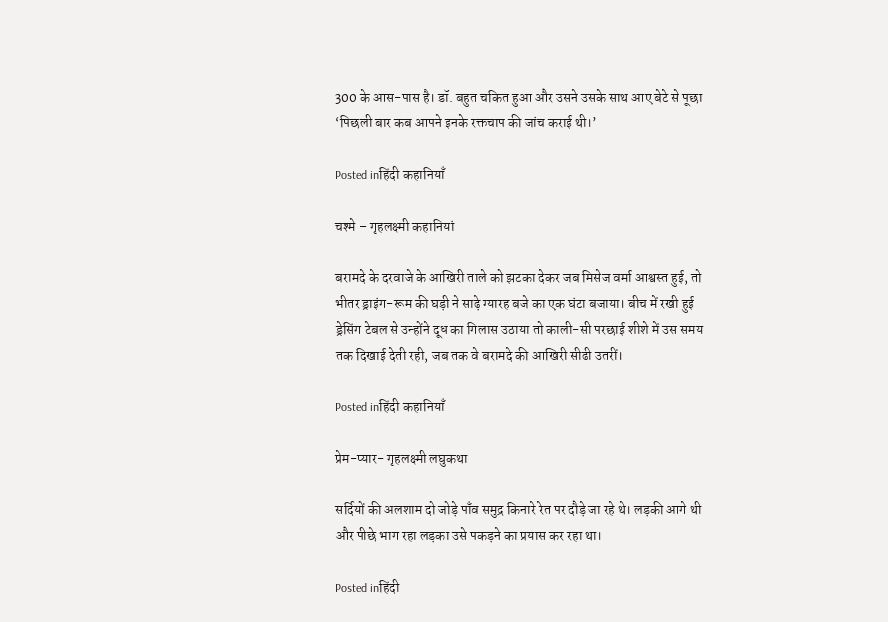300 के आस-पास है। डॉ. बहुत चकित हुआ और उसने उसके साथ आए बेटे से पूछा ‘पिछली बार कब आपने इनके रक्तचाप की जांच कराई थी।’

Posted inहिंदी कहानियाँ

चश्मे – गृहलक्ष्मी कहानियां

बरामदे के दरवाजे के आखिरी ताले को झटका देकर जब मिसेज वर्मा आश्वस्त हुई, तो भीतर ड्राइंग-रूम की घड़ी ने साढ़े ग्यारह बजे का एक घंटा बजाया। बीच में रखी हुई ड्रेसिंग टेबल से उन्होंने दूध का गिलास उठाया तो काली-सी परछाई शीशे में उस समय तक दिखाई देती रही, जब तक वे बरामदे की आखिरी सीढी उतरीं।

Posted inहिंदी कहानियाँ

प्रेम-प्यार- गृहलक्ष्मी लघुकथा

सर्दियों की अलशाम दो जोड़े पाँव समुद्र किनारे रेत पर दौड़े जा रहे थे। लड़की आगे थी और पीछे भाग रहा लड़का उसे पकड़ने का प्रयास कर रहा था।

Posted inहिंदी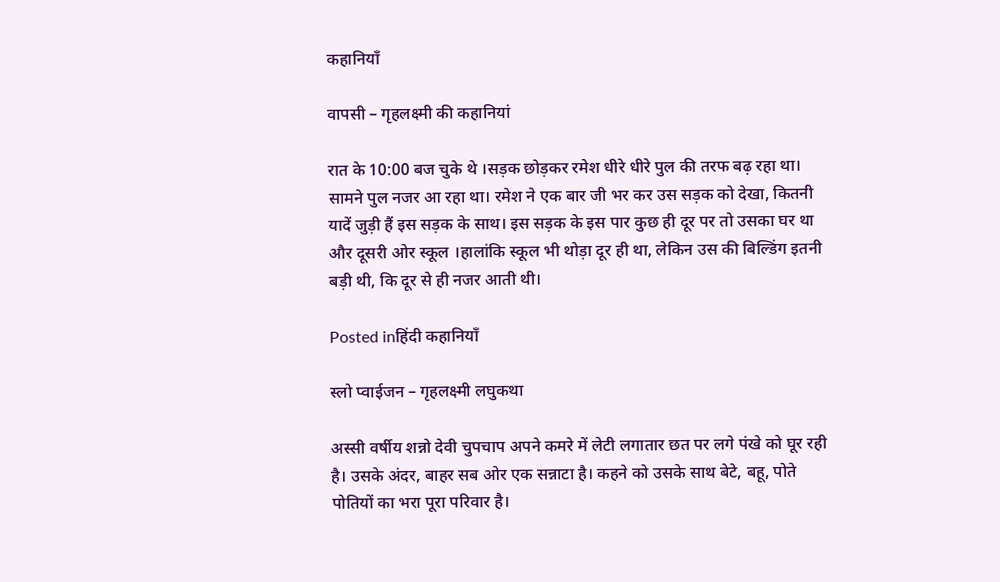कहानियाँ

वापसी – गृहलक्ष्मी की कहानियां

रात के 10:00 बज चुके थे ।सड़क छोड़कर रमेश धीरे धीरे पुल की तरफ बढ़ रहा था। सामने पुल नजर आ रहा था। रमेश ने एक बार जी भर कर उस सड़क को देखा, कितनी यादें जुड़ी हैं इस सड़क के साथ। इस सड़क के इस पार कुछ ही दूर पर तो उसका घर था और दूसरी ओर स्कूल ।हालांकि स्कूल भी थोड़ा दूर ही था, लेकिन उस की बिल्डिंग इतनी बड़ी थी, कि दूर से ही नजर आती थी।

Posted inहिंदी कहानियाँ

स्लो प्वाईजन – गृहलक्ष्मी लघुकथा

अस्सी वर्षीय शन्नो देवी चुपचाप अपने कमरे में लेटी लगातार छत पर लगे पंखे को घूर रही है। उसके अंदर, बाहर सब ओर एक सन्नाटा है। कहने को उसके साथ बेटे, बहू, पोते पोतियों का भरा पूरा परिवार है।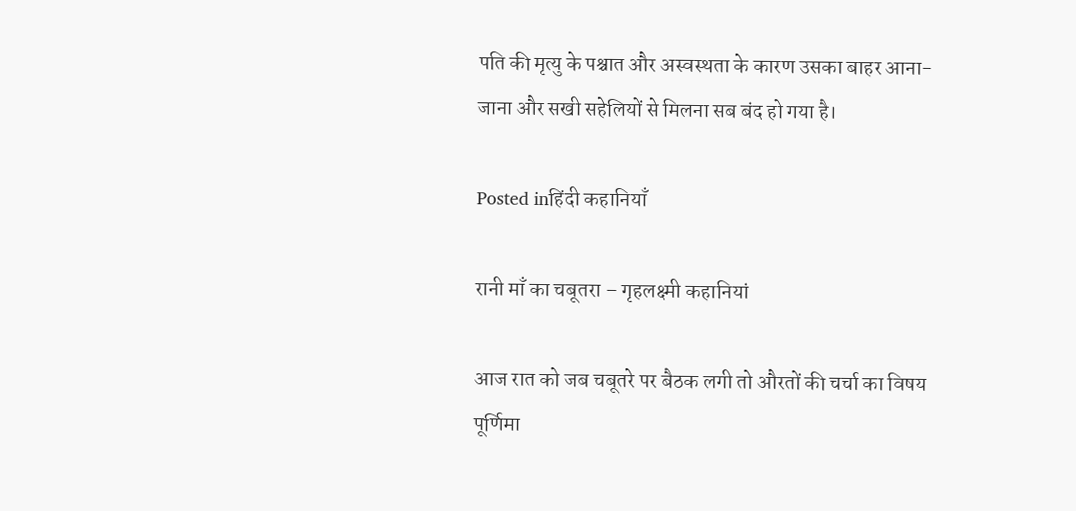पति की मृत्यु के पश्चात और अस्वस्थता के कारण उसका बाहर आना-जाना और सखी सहेलियों से मिलना सब बंद हो गया है।

Posted inहिंदी कहानियाँ

रानी माँ का चबूतरा – गृहलक्ष्मी कहानियां

आज रात को जब चबूतरे पर बैठक लगी तो औरतों की चर्चा का विषय पूर्णिमा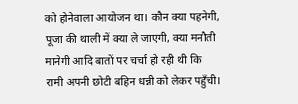को होनेवाला आयोजन था। कौन क्या पहनेगी, पूजा की थाली में क्या ले जाएगी, क्या मनौती मानेगी आदि बातों पर चर्चा हो रही थी कि रामी अपनी छोटी बहिन धन्नी को लेकर पहुँची।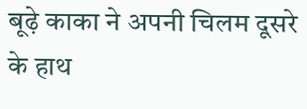बूढ़े काका ने अपनी चिलम दूसरे के हाथ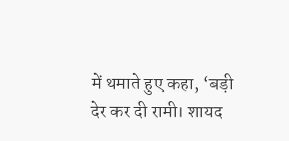में थमाते हुए कहा, ‘बड़ी देर कर दी रामी। शायद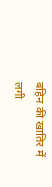बहिन की खातिर में लगी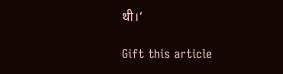थी।’

Gift this article